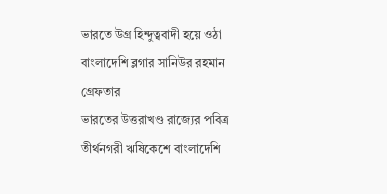ভারতে উগ্র হিন্দুত্ববাদী হয়ে ওঠা বাংলাদেশি ব্লগার সানিউর রহমান গ্রেফতার
ভারতের উত্তরাখণ্ড রাজ্যের পবিত্র তীর্থনগরী ঋষিকেশে বাংলাদেশি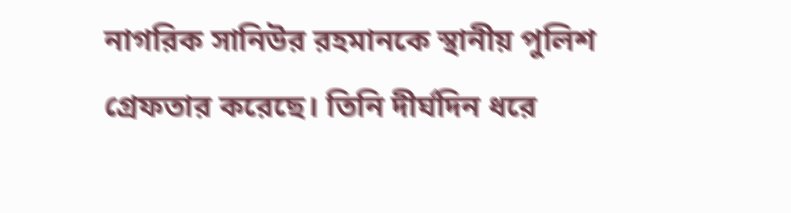নাগরিক সানিউর রহমানকে স্থানীয় পুলিশ গ্রেফতার করেছে। তিনি দীর্ঘদিন ধরে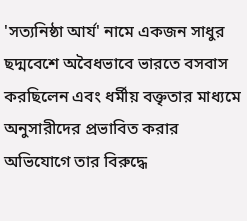'সত্যনিষ্ঠা আর্য' নামে একজন সাধুর ছদ্মবেশে অবৈধভাবে ভারতে বসবাস করছিলেন এবং ধর্মীয় বক্তৃতার মাধ্যমে অনুসারীদের প্রভাবিত করার অভিযোগে তার বিরুদ্ধে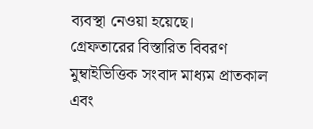ব্যবস্থা নেওয়া হয়েছে।
গ্রেফতারের বিস্তারিত বিবরণ
মুম্বাইভিত্তিক সংবাদ মাধ্যম প্রাতকাল এবং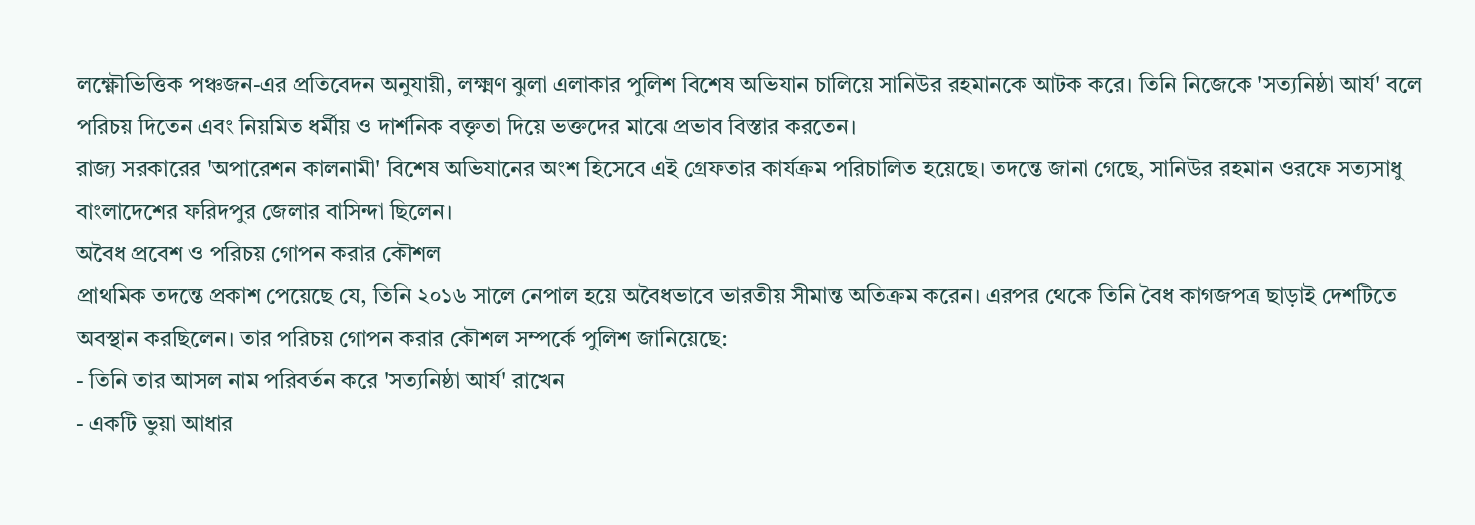লক্ষ্ণৌভিত্তিক পঞ্চজন-এর প্রতিবেদন অনুযায়ী, লক্ষ্মণ ঝুলা এলাকার পুলিশ বিশেষ অভিযান চালিয়ে সানিউর রহমানকে আটক করে। তিনি নিজেকে 'সত্যনিষ্ঠা আর্য' বলে পরিচয় দিতেন এবং নিয়মিত ধর্মীয় ও দার্শনিক বক্তৃতা দিয়ে ভক্তদের মাঝে প্রভাব বিস্তার করতেন।
রাজ্য সরকারের 'অপারেশন কালনামী' বিশেষ অভিযানের অংশ হিসেবে এই গ্রেফতার কার্যক্রম পরিচালিত হয়েছে। তদন্তে জানা গেছে, সানিউর রহমান ওরফে সত্যসাধু বাংলাদেশের ফরিদপুর জেলার বাসিন্দা ছিলেন।
অবৈধ প্রবেশ ও পরিচয় গোপন করার কৌশল
প্রাথমিক তদন্তে প্রকাশ পেয়েছে যে, তিনি ২০১৬ সালে নেপাল হয়ে অবৈধভাবে ভারতীয় সীমান্ত অতিক্রম করেন। এরপর থেকে তিনি বৈধ কাগজপত্র ছাড়াই দেশটিতে অবস্থান করছিলেন। তার পরিচয় গোপন করার কৌশল সম্পর্কে পুলিশ জানিয়েছে:
- তিনি তার আসল নাম পরিবর্তন করে 'সত্যনিষ্ঠা আর্য' রাখেন
- একটি ভুয়া আধার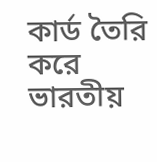কার্ড তৈরি করে ভারতীয়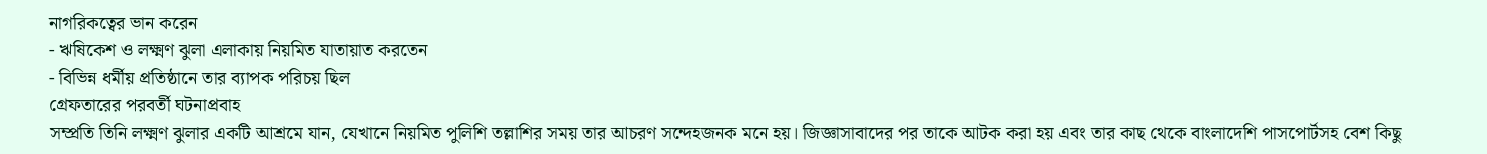নাগরিকত্বের ভান করেন
- ঋষিকেশ ও লক্ষ্মণ ঝুলা এলাকায় নিয়মিত যাতায়াত করতেন
- বিভিন্ন ধর্মীয় প্রতিষ্ঠানে তার ব্যাপক পরিচয় ছিল
গ্রেফতারের পরবর্তী ঘটনাপ্রবাহ
সম্প্রতি তিনি লক্ষ্মণ ঝুলার একটি আশ্রমে যান, যেখানে নিয়মিত পুলিশি তল্লাশির সময় তার আচরণ সন্দেহজনক মনে হয়। জিজ্ঞাসাবাদের পর তাকে আটক করা হয় এবং তার কাছ থেকে বাংলাদেশি পাসপোর্টসহ বেশ কিছু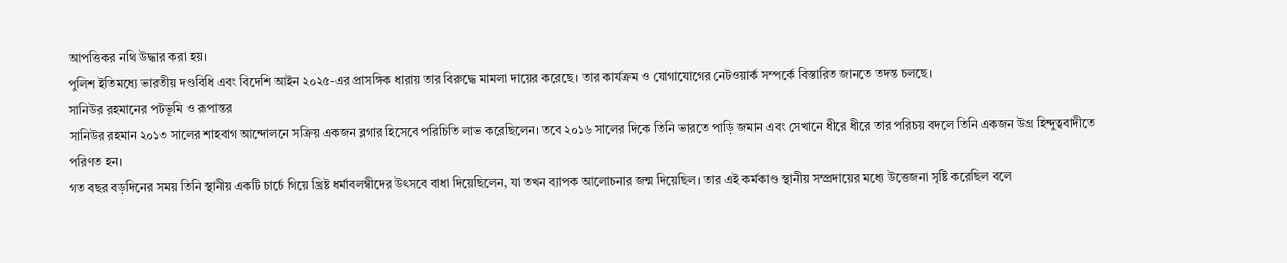আপত্তিকর নথি উদ্ধার করা হয়।
পুলিশ ইতিমধ্যে ভারতীয় দণ্ডবিধি এবং বিদেশি আইন ২০২৫-এর প্রাসঙ্গিক ধারায় তার বিরুদ্ধে মামলা দায়ের করেছে। তার কার্যক্রম ও যোগাযোগের নেটওয়ার্ক সম্পর্কে বিস্তারিত জানতে তদন্ত চলছে।
সানিউর রহমানের পটভূমি ও রূপান্তর
সানিউর রহমান ২০১৩ সালের শাহবাগ আন্দোলনে সক্রিয় একজন ব্লগার হিসেবে পরিচিতি লাভ করেছিলেন। তবে ২০১৬ সালের দিকে তিনি ভারতে পাড়ি জমান এবং সেখানে ধীরে ধীরে তার পরিচয় বদলে তিনি একজন উগ্র হিন্দুত্ববাদীতে পরিণত হন।
গত বছর বড়দিনের সময় তিনি স্থানীয় একটি চার্চে গিয়ে খ্রিষ্ট ধর্মাবলম্বীদের উৎসবে বাধা দিয়েছিলেন, যা তখন ব্যাপক আলোচনার জন্ম দিয়েছিল। তার এই কর্মকাণ্ড স্থানীয় সম্প্রদায়ের মধ্যে উত্তেজনা সৃষ্টি করেছিল বলে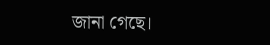জানা গেছে।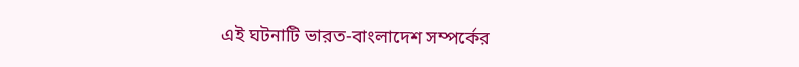এই ঘটনাটি ভারত-বাংলাদেশ সম্পর্কের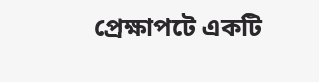প্রেক্ষাপটে একটি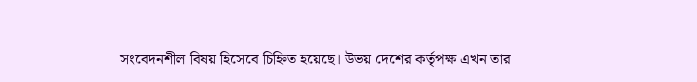সংবেদনশীল বিষয় হিসেবে চিহ্নিত হয়েছে। উভয় দেশের কর্তৃপক্ষ এখন তার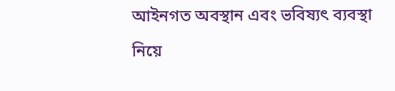আইনগত অবস্থান এবং ভবিষ্যৎ ব্যবস্থা নিয়ে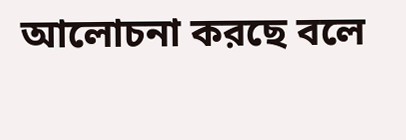আলোচনা করছে বলে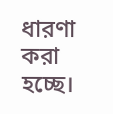ধারণা করা হচ্ছে।